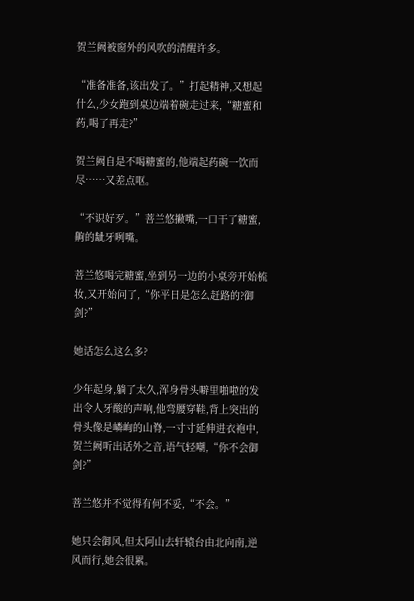贺兰阙被窗外的风吹的清醒许多。

“准备准备,该出发了。”打起精神,又想起什么,少女跑到桌边端着碗走过来,“糖蜜和药,喝了再走?”

贺兰阙自是不喝糖蜜的,他端起药碗一饮而尽……又差点呕。

“不识好歹。”菩兰悠撇嘴,一口干了糖蜜,齁的龇牙咧嘴。

菩兰悠喝完糖蜜,坐到另一边的小桌旁开始梳妆,又开始问了,“你平日是怎么赶路的?御剑?”

她话怎么这么多?

少年起身,躺了太久,浑身骨头噼里啪啦的发出令人牙酸的声响,他弯腰穿鞋,背上突出的骨头像是嶙峋的山脊,一寸寸延伸进衣袍中,贺兰阙听出话外之音,语气轻嘲,“你不会御剑?”

菩兰悠并不觉得有何不妥,“不会。”

她只会御风,但太阿山去轩辕台由北向南,逆风而行,她会很累。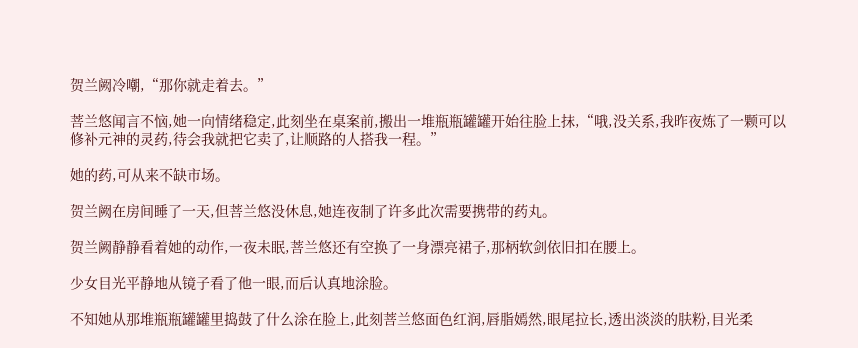贺兰阙冷嘲,“那你就走着去。”

菩兰悠闻言不恼,她一向情绪稳定,此刻坐在桌案前,搬出一堆瓶瓶罐罐开始往脸上抹,“哦,没关系,我昨夜炼了一颗可以修补元神的灵药,待会我就把它卖了,让顺路的人搭我一程。”

她的药,可从来不缺市场。

贺兰阙在房间睡了一天,但菩兰悠没休息,她连夜制了许多此次需要携带的药丸。

贺兰阙静静看着她的动作,一夜未眠,菩兰悠还有空换了一身漂亮裙子,那柄软剑依旧扣在腰上。

少女目光平静地从镜子看了他一眼,而后认真地涂脸。

不知她从那堆瓶瓶罐罐里捣鼓了什么涂在脸上,此刻菩兰悠面色红润,唇脂嫣然,眼尾拉长,透出淡淡的肤粉,目光柔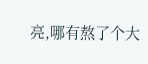亮,哪有熬了个大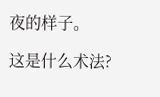夜的样子。

这是什么术法?